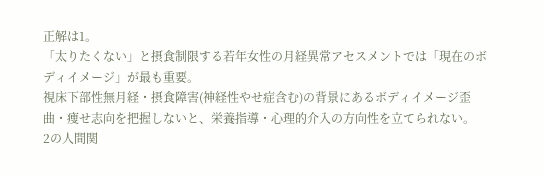正解は1。
「太りたくない」と摂食制限する若年女性の月経異常アセスメントでは「現在のボディイメージ」が最も重要。
視床下部性無月経・摂食障害(神経性やせ症含む)の背景にあるボディイメージ歪曲・痩せ志向を把握しないと、栄養指導・心理的介入の方向性を立てられない。
2の人間関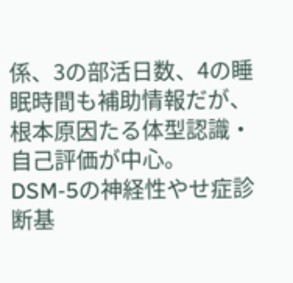係、3の部活日数、4の睡眠時間も補助情報だが、根本原因たる体型認識・自己評価が中心。
DSM-5の神経性やせ症診断基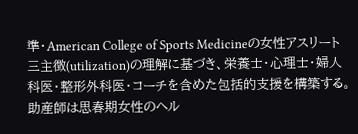準・American College of Sports Medicineの女性アスリート三主徴(utilization)の理解に基づき、栄養士・心理士・婦人科医・整形外科医・コーチを含めた包括的支援を構築する。
助産師は思春期女性のヘル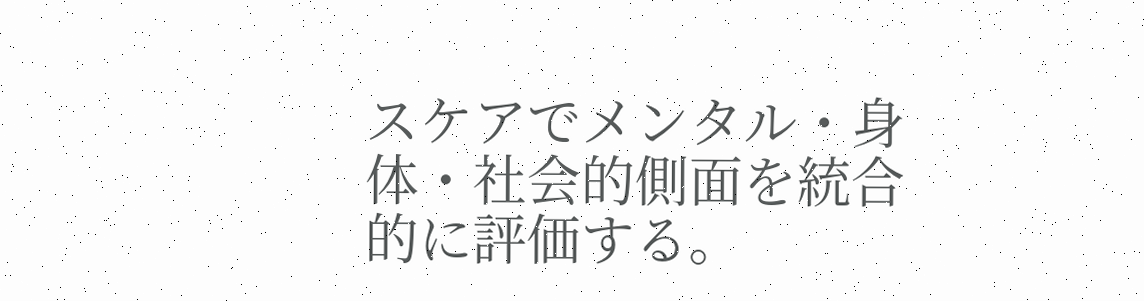スケアでメンタル・身体・社会的側面を統合的に評価する。